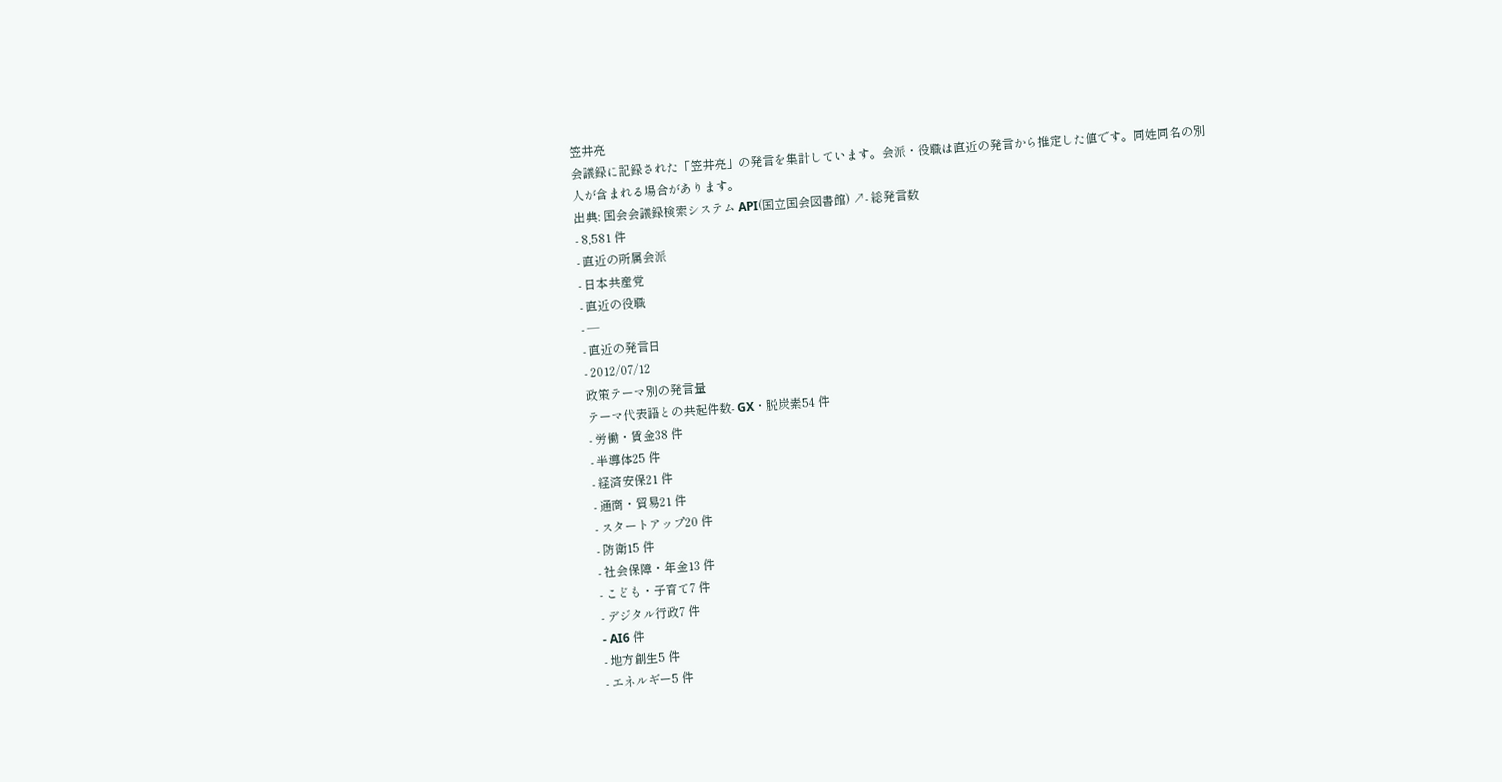笠井亮
会議録に記録された「笠井亮」の発言を集計しています。会派・役職は直近の発言から推定した値です。同姓同名の別人が含まれる場合があります。
出典: 国会会議録検索システム API(国立国会図書館) ↗- 総発言数
- 8,581 件
- 直近の所属会派
- 日本共産党
- 直近の役職
- —
- 直近の発言日
- 2012/07/12
政策テーマ別の発言量
テーマ代表語との共起件数- GX・脱炭素54 件
- 労働・賃金38 件
- 半導体25 件
- 経済安保21 件
- 通商・貿易21 件
- スタートアップ20 件
- 防衛15 件
- 社会保障・年金13 件
- こども・子育て7 件
- デジタル行政7 件
- AI6 件
- 地方創生5 件
- エネルギー5 件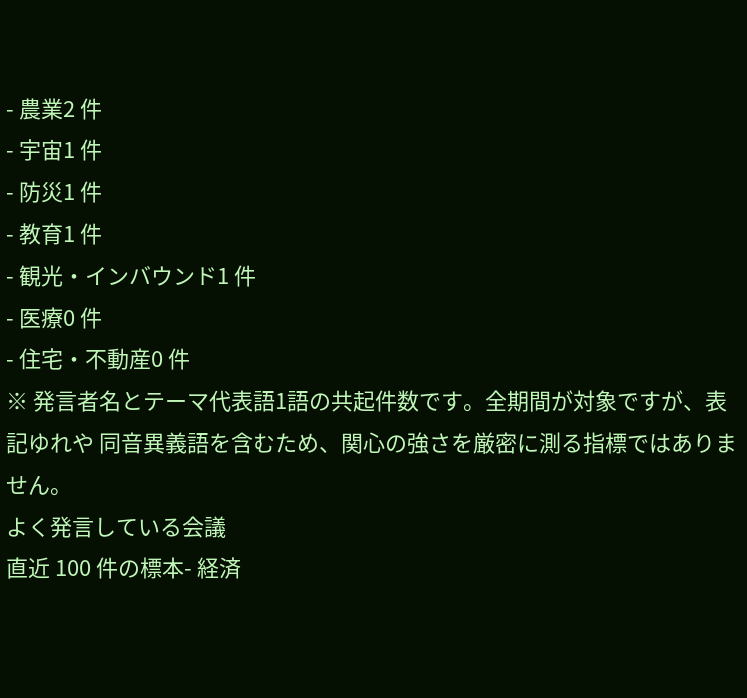- 農業2 件
- 宇宙1 件
- 防災1 件
- 教育1 件
- 観光・インバウンド1 件
- 医療0 件
- 住宅・不動産0 件
※ 発言者名とテーマ代表語1語の共起件数です。全期間が対象ですが、表記ゆれや 同音異義語を含むため、関心の強さを厳密に測る指標ではありません。
よく発言している会議
直近 100 件の標本- 経済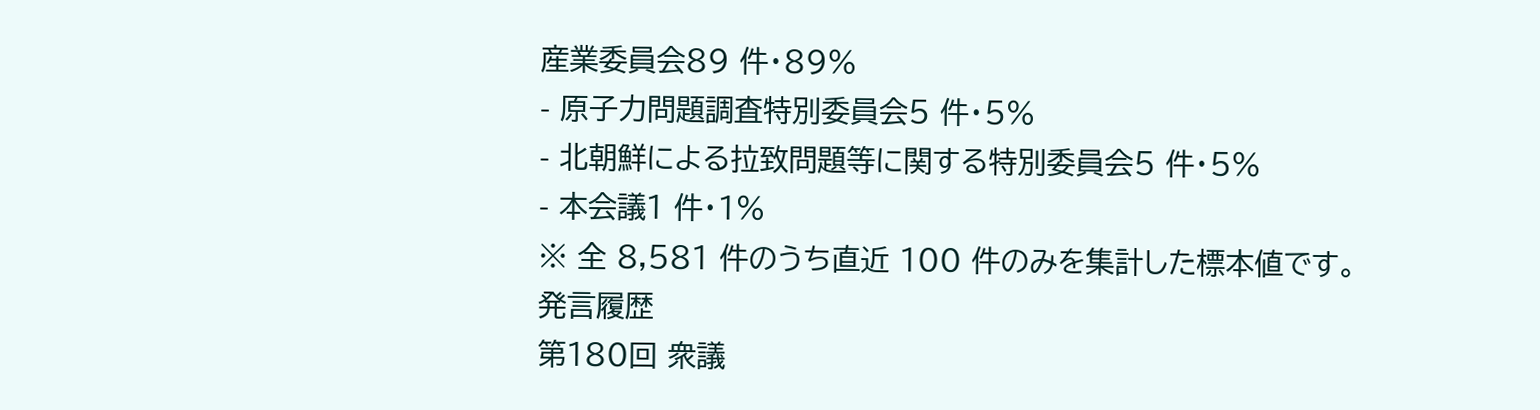産業委員会89 件・89%
- 原子力問題調査特別委員会5 件・5%
- 北朝鮮による拉致問題等に関する特別委員会5 件・5%
- 本会議1 件・1%
※ 全 8,581 件のうち直近 100 件のみを集計した標本値です。
発言履歴
第180回 衆議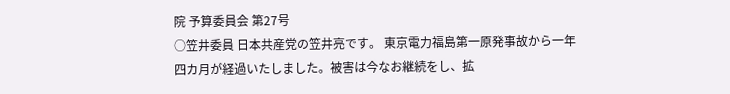院 予算委員会 第27号
○笠井委員 日本共産党の笠井亮です。 東京電力福島第一原発事故から一年四カ月が経過いたしました。被害は今なお継続をし、拡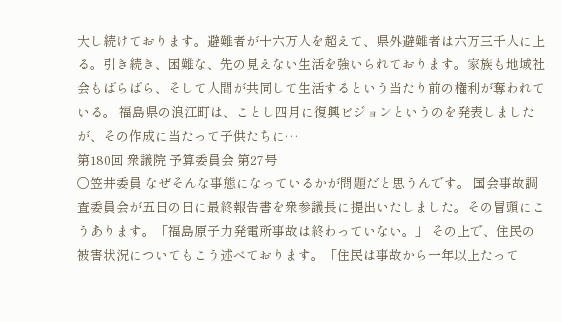大し続けております。避難者が十六万人を超えて、県外避難者は六万三千人に上る。引き続き、困難な、先の見えない生活を強いられております。家族も地域社会もばらばら、そして人間が共同して生活するという当たり前の権利が奪われている。 福島県の浪江町は、ことし四月に復興ビジョンというのを発表しましたが、その作成に当たって子供たちに…
第180回 衆議院 予算委員会 第27号
○笠井委員 なぜそんな事態になっているかが問題だと思うんです。 国会事故調査委員会が五日の日に最終報告書を衆参議長に提出いたしました。その冒頭にこうあります。「福島原子力発電所事故は終わっていない。」 その上で、住民の被害状況についてもこう述べております。「住民は事故から一年以上たって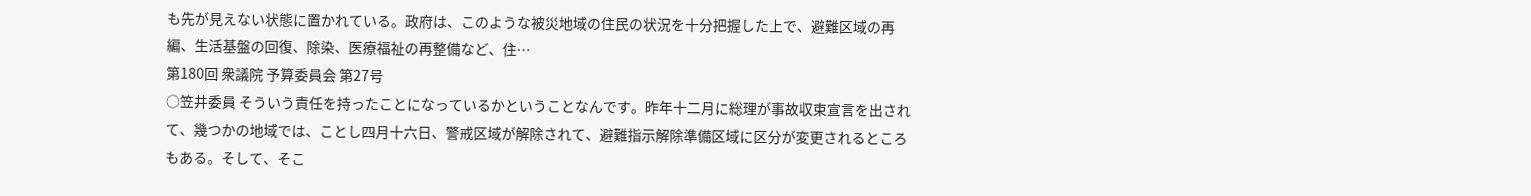も先が見えない状態に置かれている。政府は、このような被災地域の住民の状況を十分把握した上で、避難区域の再編、生活基盤の回復、除染、医療福祉の再整備など、住…
第180回 衆議院 予算委員会 第27号
○笠井委員 そういう責任を持ったことになっているかということなんです。昨年十二月に総理が事故収束宣言を出されて、幾つかの地域では、ことし四月十六日、警戒区域が解除されて、避難指示解除準備区域に区分が変更されるところもある。そして、そこ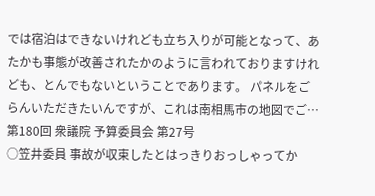では宿泊はできないけれども立ち入りが可能となって、あたかも事態が改善されたかのように言われておりますけれども、とんでもないということであります。 パネルをごらんいただきたいんですが、これは南相馬市の地図でご…
第180回 衆議院 予算委員会 第27号
○笠井委員 事故が収束したとはっきりおっしゃってか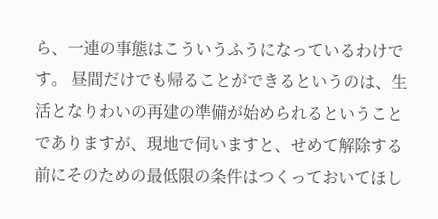ら、一連の事態はこういうふうになっているわけです。 昼間だけでも帰ることができるというのは、生活となりわいの再建の準備が始められるということでありますが、現地で伺いますと、せめて解除する前にそのための最低限の条件はつくっておいてほし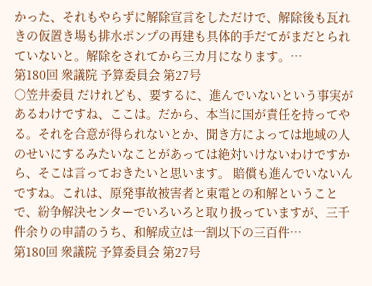かった、それもやらずに解除宣言をしただけで、解除後も瓦れきの仮置き場も排水ポンプの再建も具体的手だてがまだとられていないと。解除をされてから三カ月になります。…
第180回 衆議院 予算委員会 第27号
○笠井委員 だけれども、要するに、進んでいないという事実があるわけですね、ここは。だから、本当に国が責任を持ってやる。それを合意が得られないとか、聞き方によっては地域の人のせいにするみたいなことがあっては絶対いけないわけですから、そこは言っておきたいと思います。 賠償も進んでいないんですね。これは、原発事故被害者と東電との和解ということで、紛争解決センターでいろいろと取り扱っていますが、三千件余りの申請のうち、和解成立は一割以下の三百件…
第180回 衆議院 予算委員会 第27号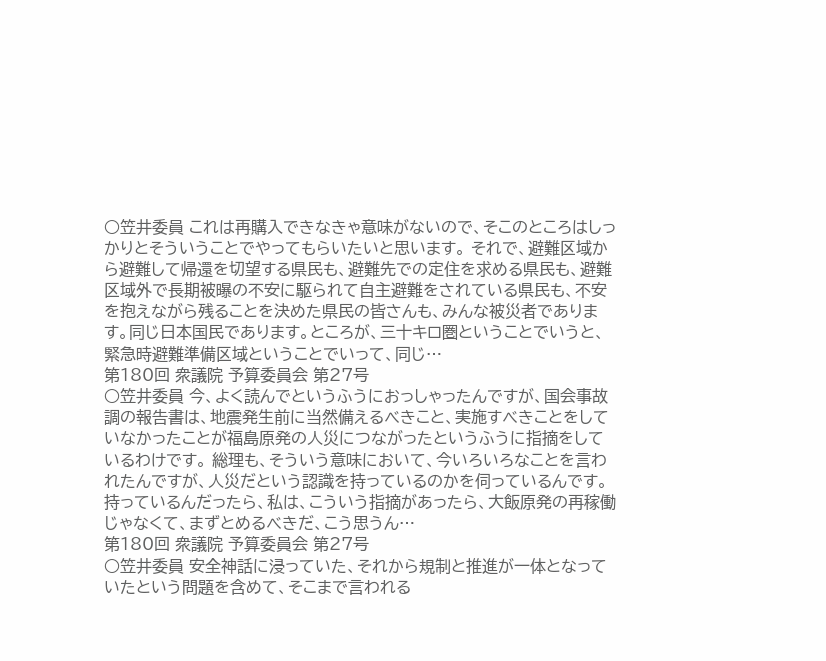○笠井委員 これは再購入できなきゃ意味がないので、そこのところはしっかりとそういうことでやってもらいたいと思います。 それで、避難区域から避難して帰還を切望する県民も、避難先での定住を求める県民も、避難区域外で長期被曝の不安に駆られて自主避難をされている県民も、不安を抱えながら残ることを決めた県民の皆さんも、みんな被災者であります。同じ日本国民であります。ところが、三十キロ圏ということでいうと、緊急時避難準備区域ということでいって、同じ…
第180回 衆議院 予算委員会 第27号
○笠井委員 今、よく読んでというふうにおっしゃったんですが、国会事故調の報告書は、地震発生前に当然備えるべきこと、実施すべきことをしていなかったことが福島原発の人災につながったというふうに指摘をしているわけです。 総理も、そういう意味において、今いろいろなことを言われたんですが、人災だという認識を持っているのかを伺っているんです。持っているんだったら、私は、こういう指摘があったら、大飯原発の再稼働じゃなくて、まずとめるべきだ、こう思うん…
第180回 衆議院 予算委員会 第27号
○笠井委員 安全神話に浸っていた、それから規制と推進が一体となっていたという問題を含めて、そこまで言われる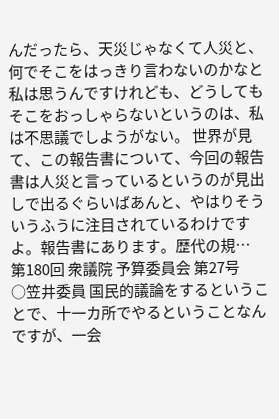んだったら、天災じゃなくて人災と、何でそこをはっきり言わないのかなと私は思うんですけれども、どうしてもそこをおっしゃらないというのは、私は不思議でしようがない。 世界が見て、この報告書について、今回の報告書は人災と言っているというのが見出しで出るぐらいばあんと、やはりそういうふうに注目されているわけですよ。報告書にあります。歴代の規…
第180回 衆議院 予算委員会 第27号
○笠井委員 国民的議論をするということで、十一カ所でやるということなんですが、一会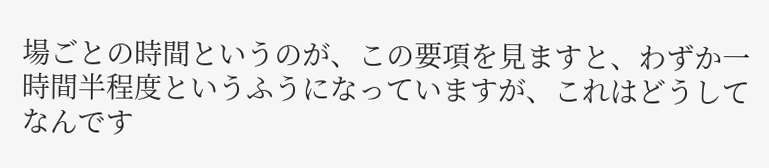場ごとの時間というのが、この要項を見ますと、わずか一時間半程度というふうになっていますが、これはどうしてなんです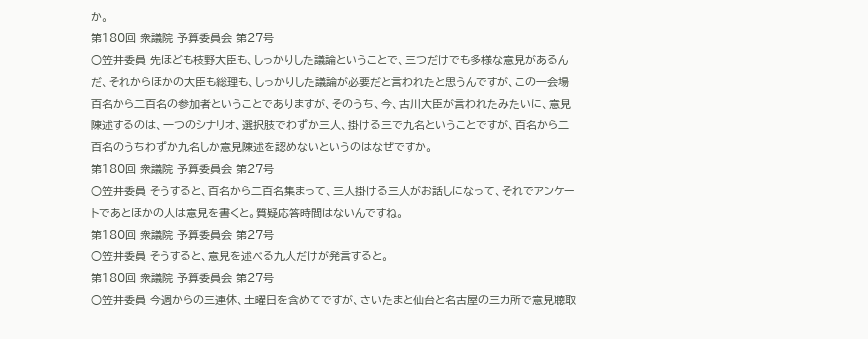か。
第180回 衆議院 予算委員会 第27号
○笠井委員 先ほども枝野大臣も、しっかりした議論ということで、三つだけでも多様な意見があるんだ、それからほかの大臣も総理も、しっかりした議論が必要だと言われたと思うんですが、この一会場百名から二百名の参加者ということでありますが、そのうち、今、古川大臣が言われたみたいに、意見陳述するのは、一つのシナリオ、選択肢でわずか三人、掛ける三で九名ということですが、百名から二百名のうちわずか九名しか意見陳述を認めないというのはなぜですか。
第180回 衆議院 予算委員会 第27号
○笠井委員 そうすると、百名から二百名集まって、三人掛ける三人がお話しになって、それでアンケートであとほかの人は意見を書くと。質疑応答時間はないんですね。
第180回 衆議院 予算委員会 第27号
○笠井委員 そうすると、意見を述べる九人だけが発言すると。
第180回 衆議院 予算委員会 第27号
○笠井委員 今週からの三連休、土曜日を含めてですが、さいたまと仙台と名古屋の三カ所で意見聴取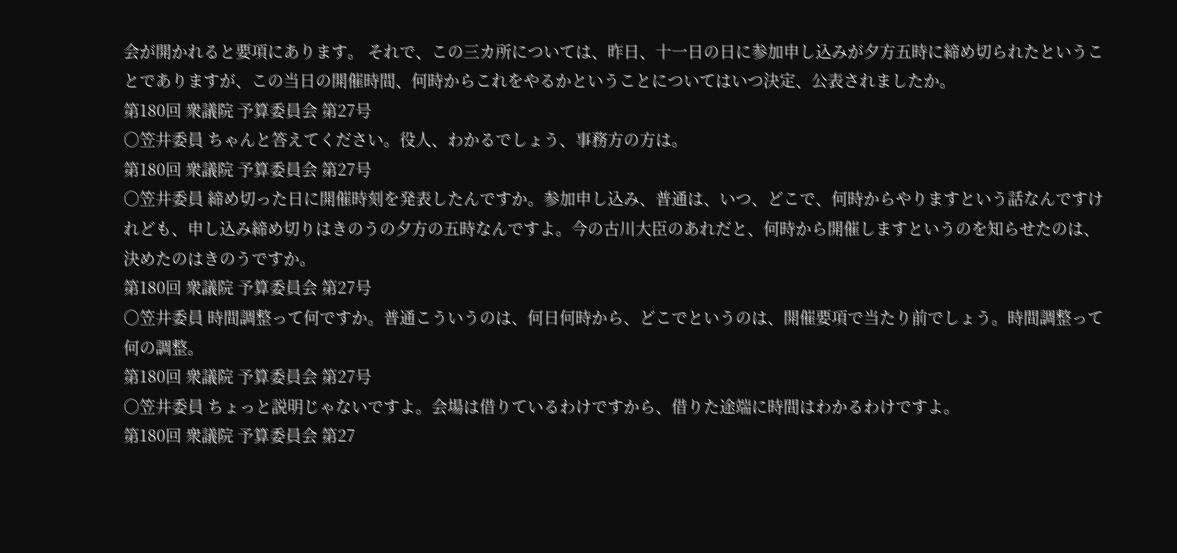会が開かれると要項にあります。 それで、この三カ所については、昨日、十一日の日に参加申し込みが夕方五時に締め切られたということでありますが、この当日の開催時間、何時からこれをやるかということについてはいつ決定、公表されましたか。
第180回 衆議院 予算委員会 第27号
○笠井委員 ちゃんと答えてください。役人、わかるでしょう、事務方の方は。
第180回 衆議院 予算委員会 第27号
○笠井委員 締め切った日に開催時刻を発表したんですか。参加申し込み、普通は、いつ、どこで、何時からやりますという話なんですけれども、申し込み締め切りはきのうの夕方の五時なんですよ。今の古川大臣のあれだと、何時から開催しますというのを知らせたのは、決めたのはきのうですか。
第180回 衆議院 予算委員会 第27号
○笠井委員 時間調整って何ですか。普通こういうのは、何日何時から、どこでというのは、開催要項で当たり前でしょう。時間調整って何の調整。
第180回 衆議院 予算委員会 第27号
○笠井委員 ちょっと説明じゃないですよ。会場は借りているわけですから、借りた途端に時間はわかるわけですよ。
第180回 衆議院 予算委員会 第27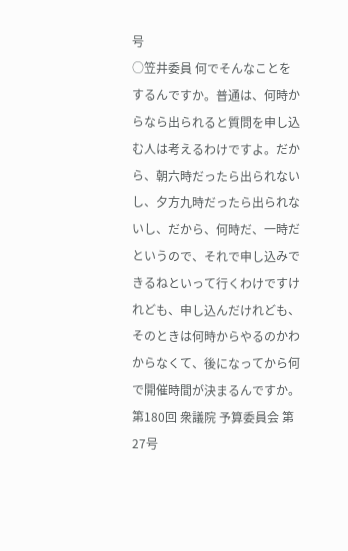号
○笠井委員 何でそんなことをするんですか。普通は、何時からなら出られると質問を申し込む人は考えるわけですよ。だから、朝六時だったら出られないし、夕方九時だったら出られないし、だから、何時だ、一時だというので、それで申し込みできるねといって行くわけですけれども、申し込んだけれども、そのときは何時からやるのかわからなくて、後になってから何で開催時間が決まるんですか。
第180回 衆議院 予算委員会 第27号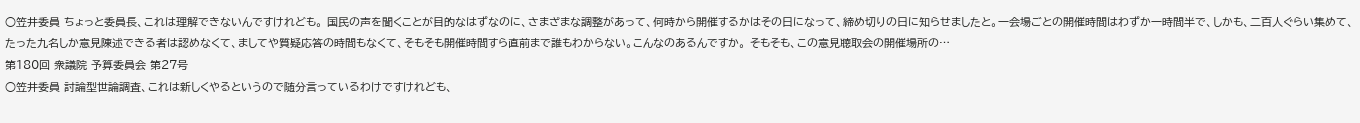○笠井委員 ちょっと委員長、これは理解できないんですけれども。 国民の声を聞くことが目的なはずなのに、さまざまな調整があって、何時から開催するかはその日になって、締め切りの日に知らせましたと。一会場ごとの開催時間はわずか一時間半で、しかも、二百人ぐらい集めて、たった九名しか意見陳述できる者は認めなくて、ましてや質疑応答の時間もなくて、そもそも開催時間すら直前まで誰もわからない。こんなのあるんですか。 そもそも、この意見聴取会の開催場所の…
第180回 衆議院 予算委員会 第27号
○笠井委員 討論型世論調査、これは新しくやるというので随分言っているわけですけれども、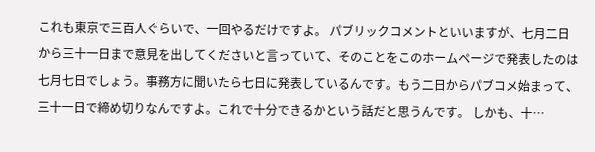これも東京で三百人ぐらいで、一回やるだけですよ。 パブリックコメントといいますが、七月二日から三十一日まで意見を出してくださいと言っていて、そのことをこのホームページで発表したのは七月七日でしょう。事務方に聞いたら七日に発表しているんです。もう二日からパブコメ始まって、三十一日で締め切りなんですよ。これで十分できるかという話だと思うんです。 しかも、十…